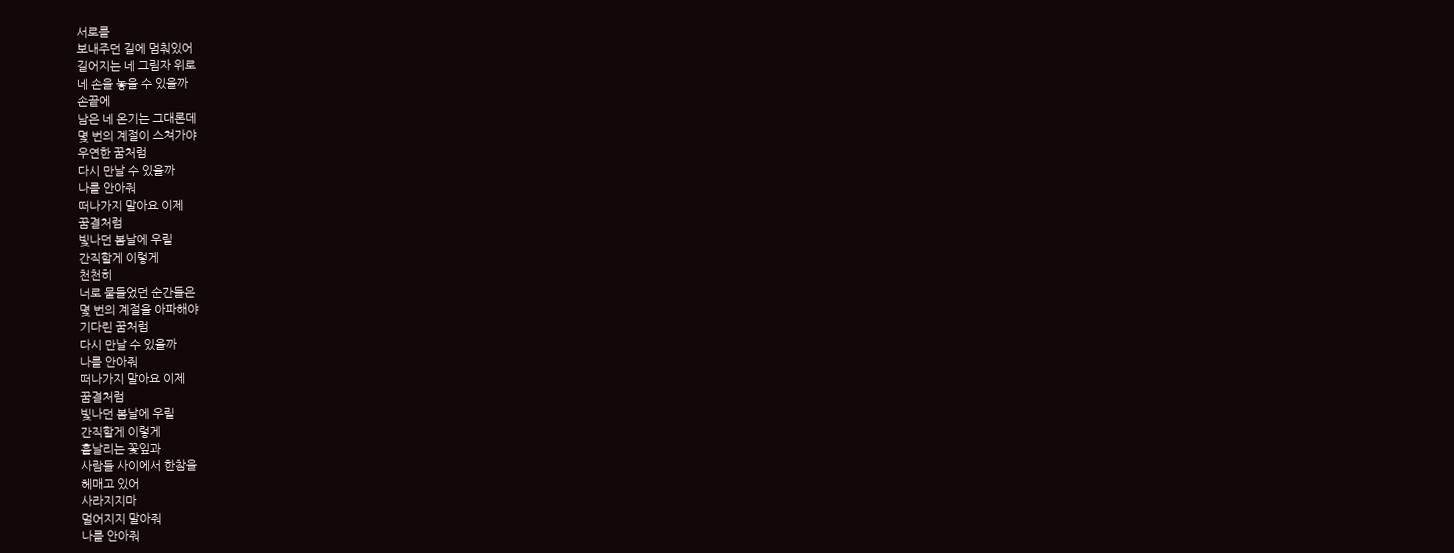서로를
보내주던 길에 멈춰있어
길어지는 네 그림자 위로
네 손을 놓을 수 있을까
손끝에
남은 네 온기는 그대론데
몇 번의 계절이 스쳐가야
우연한 꿈처럼
다시 만날 수 있을까
나를 안아줘
떠나가지 말아요 이제
꿈결처럼
빛나던 봄날에 우릴
간직할게 이렇게
천천히
너로 물들었던 순간들은
몇 번의 계절을 아파해야
기다린 꿈처럼
다시 만날 수 있을까
나를 안아줘
떠나가지 말아요 이제
꿈결처럼
빛나던 봄날에 우릴
간직할게 이렇게
흩날리는 꽃잎과
사람들 사이에서 한참을
헤매고 있어
사라지지마
멀어지지 말아줘
나를 안아줘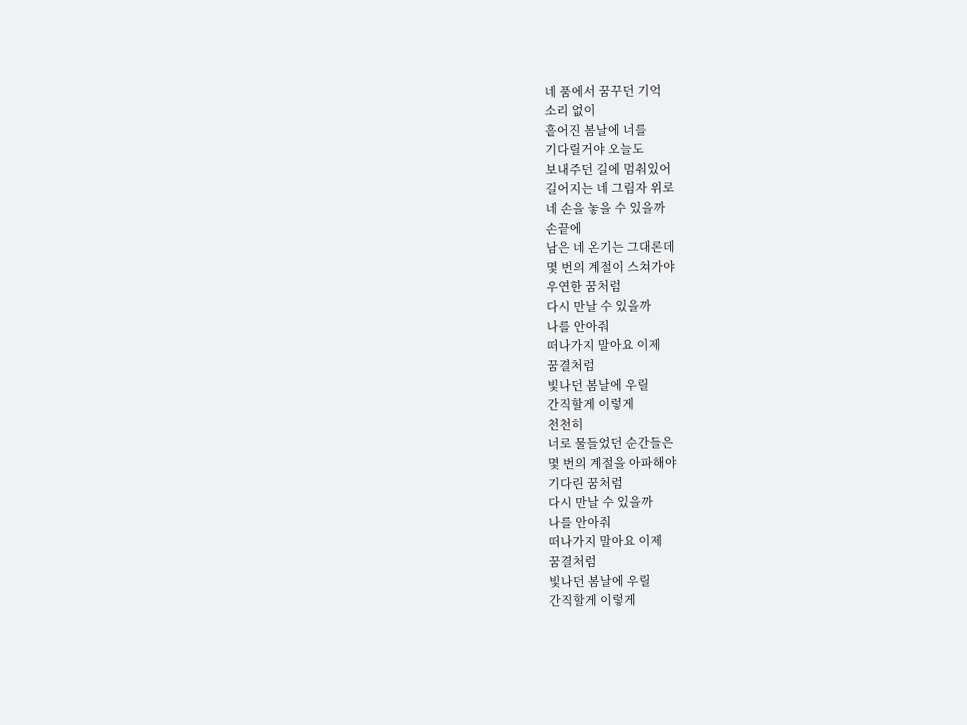네 품에서 꿈꾸던 기억
소리 없이
흩어진 봄날에 너를
기다릴거야 오늘도
보내주던 길에 멈춰있어
길어지는 네 그림자 위로
네 손을 놓을 수 있을까
손끝에
남은 네 온기는 그대론데
몇 번의 계절이 스쳐가야
우연한 꿈처럼
다시 만날 수 있을까
나를 안아줘
떠나가지 말아요 이제
꿈결처럼
빛나던 봄날에 우릴
간직할게 이렇게
천천히
너로 물들었던 순간들은
몇 번의 계절을 아파해야
기다린 꿈처럼
다시 만날 수 있을까
나를 안아줘
떠나가지 말아요 이제
꿈결처럼
빛나던 봄날에 우릴
간직할게 이렇게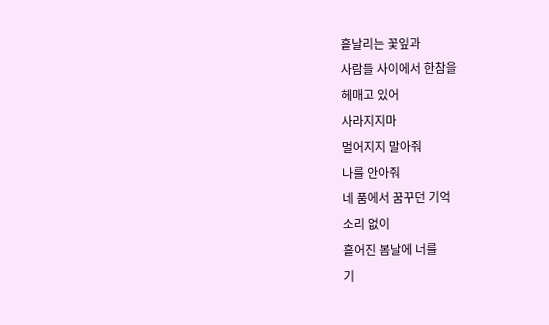흩날리는 꽃잎과
사람들 사이에서 한참을
헤매고 있어
사라지지마
멀어지지 말아줘
나를 안아줘
네 품에서 꿈꾸던 기억
소리 없이
흩어진 봄날에 너를
기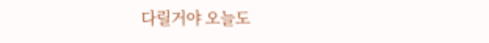다릴거야 오늘도